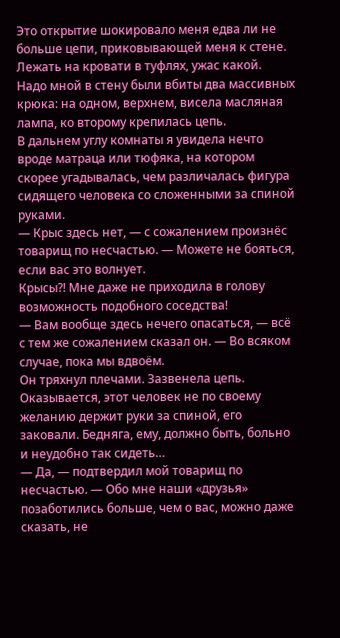Это открытие шокировало меня едва ли не больше цепи, приковывающей меня к стене. Лежать на кровати в туфлях, ужас какой.
Надо мной в стену были вбиты два массивных крюка: на одном, верхнем, висела масляная лампа, ко второму крепилась цепь.
В дальнем углу комнаты я увидела нечто вроде матраца или тюфяка, на котором скорее угадывалась, чем различалась фигура сидящего человека со сложенными за спиной руками.
— Крыс здесь нет, — с сожалением произнёс товарищ по несчастью. — Можете не бояться, если вас это волнует.
Крысы?! Мне даже не приходила в голову возможность подобного соседства!
— Вам вообще здесь нечего опасаться, — всё с тем же сожалением сказал он. — Во всяком случае, пока мы вдвоём.
Он тряхнул плечами. Зазвенела цепь. Оказывается, этот человек не по своему желанию держит руки за спиной, его заковали. Бедняга, ему, должно быть, больно и неудобно так сидеть…
— Да, — подтвердил мой товарищ по несчастью. — Обо мне наши «друзья» позаботились больше, чем о вас, можно даже сказать, не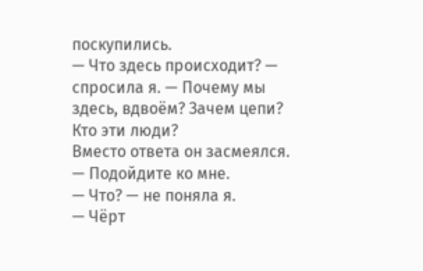поскупились.
— Что здесь происходит? — спросила я. — Почему мы здесь, вдвоём? Зачем цепи? Кто эти люди?
Вместо ответа он засмеялся.
— Подойдите ко мне.
— Что? — не поняла я.
— Чёрт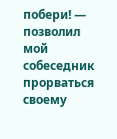побери! — позволил мой собеседник прорваться своему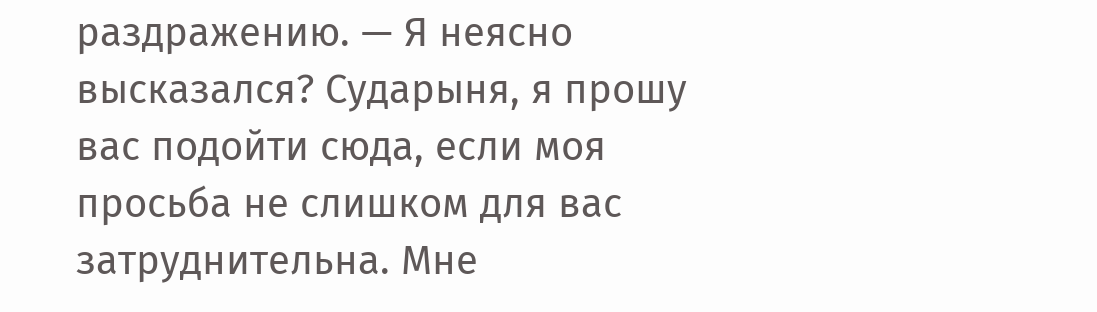раздражению. — Я неясно высказался? Сударыня, я прошу вас подойти сюда, если моя просьба не слишком для вас затруднительна. Мне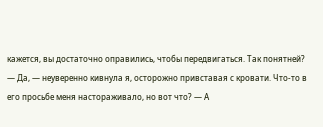кажется, вы достаточно оправились, чтобы передвигаться. Так понятней?
— Да, — неуверенно кивнула я, осторожно привставая с кровати. Что-то в его просьбе меня настораживало, но вот что? — А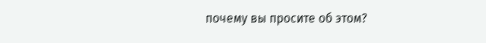почему вы просите об этом?